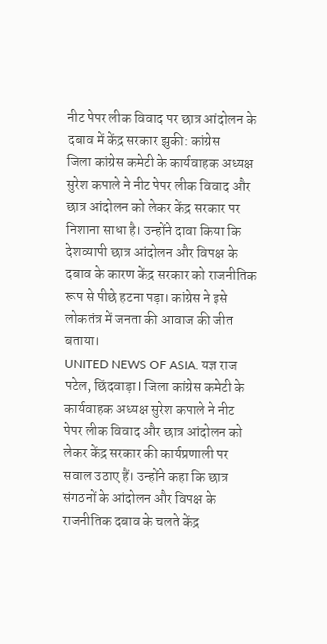नीट पेपर लीक विवाद पर छात्र आंदोलन के दबाव में केंद्र सरकार झुकी: कांग्रेस
जिला कांग्रेस कमेटी के कार्यवाहक अध्यक्ष सुरेश कपाले ने नीट पेपर लीक विवाद और छात्र आंदोलन को लेकर केंद्र सरकार पर निशाना साधा है। उन्होंने दावा किया कि देशव्यापी छात्र आंदोलन और विपक्ष के दबाव के कारण केंद्र सरकार को राजनीतिक रूप से पीछे हटना पड़ा। कांग्रेस ने इसे लोकतंत्र में जनता की आवाज की जीत बताया।
UNITED NEWS OF ASIA. यज्ञ राज पटेल, छिंदवाड़ा l जिला कांग्रेस कमेटी के कार्यवाहक अध्यक्ष सुरेश कपाले ने नीट पेपर लीक विवाद और छात्र आंदोलन को लेकर केंद्र सरकार की कार्यप्रणाली पर सवाल उठाए हैं। उन्होंने कहा कि छात्र संगठनों के आंदोलन और विपक्ष के राजनीतिक दबाव के चलते केंद्र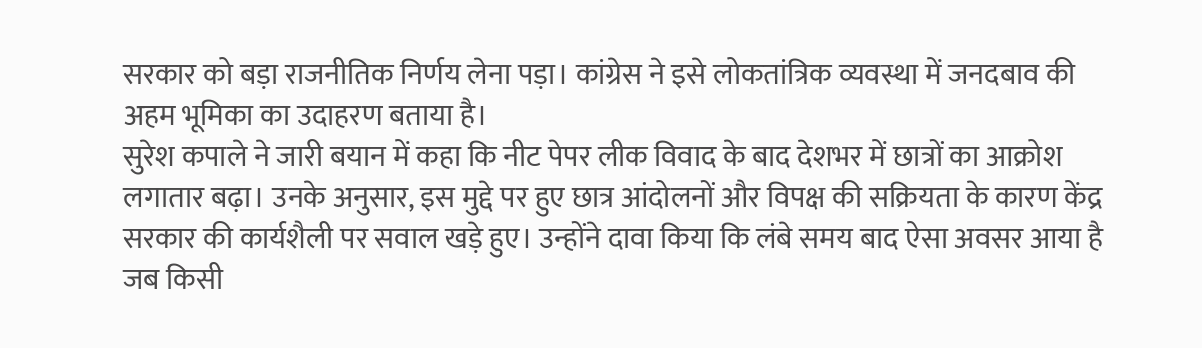सरकार को बड़ा राजनीतिक निर्णय लेना पड़ा। कांग्रेस ने इसे लोकतांत्रिक व्यवस्था में जनदबाव की अहम भूमिका का उदाहरण बताया है।
सुरेश कपाले ने जारी बयान में कहा कि नीट पेपर लीक विवाद के बाद देशभर में छात्रों का आक्रोश लगातार बढ़ा। उनके अनुसार, इस मुद्दे पर हुए छात्र आंदोलनों और विपक्ष की सक्रियता के कारण केंद्र सरकार की कार्यशैली पर सवाल खड़े हुए। उन्होंने दावा किया कि लंबे समय बाद ऐसा अवसर आया है जब किसी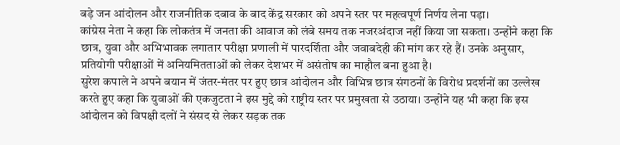बड़े जन आंदोलन और राजनीतिक दबाव के बाद केंद्र सरकार को अपने स्तर पर महत्वपूर्ण निर्णय लेना पड़ा।
कांग्रेस नेता ने कहा कि लोकतंत्र में जनता की आवाज को लंबे समय तक नजरअंदाज नहीं किया जा सकता। उन्होंने कहा कि छात्र, युवा और अभिभावक लगातार परीक्षा प्रणाली में पारदर्शिता और जवाबदेही की मांग कर रहे हैं। उनके अनुसार, प्रतियोगी परीक्षाओं में अनियमितताओं को लेकर देशभर में असंतोष का माहौल बना हुआ है।
सुरेश कपाले ने अपने बयान में जंतर-मंतर पर हुए छात्र आंदोलन और विभिन्न छात्र संगठनों के विरोध प्रदर्शनों का उल्लेख करते हुए कहा कि युवाओं की एकजुटता ने इस मुद्दे को राष्ट्रीय स्तर पर प्रमुखता से उठाया। उन्होंने यह भी कहा कि इस आंदोलन को विपक्षी दलों ने संसद से लेकर सड़क तक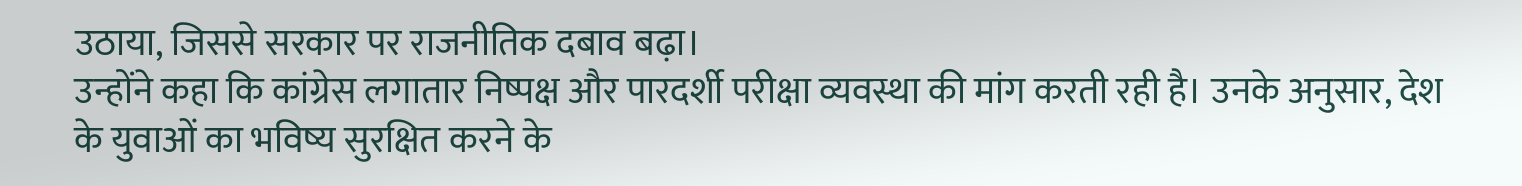उठाया, जिससे सरकार पर राजनीतिक दबाव बढ़ा।
उन्होंने कहा कि कांग्रेस लगातार निष्पक्ष और पारदर्शी परीक्षा व्यवस्था की मांग करती रही है। उनके अनुसार, देश के युवाओं का भविष्य सुरक्षित करने के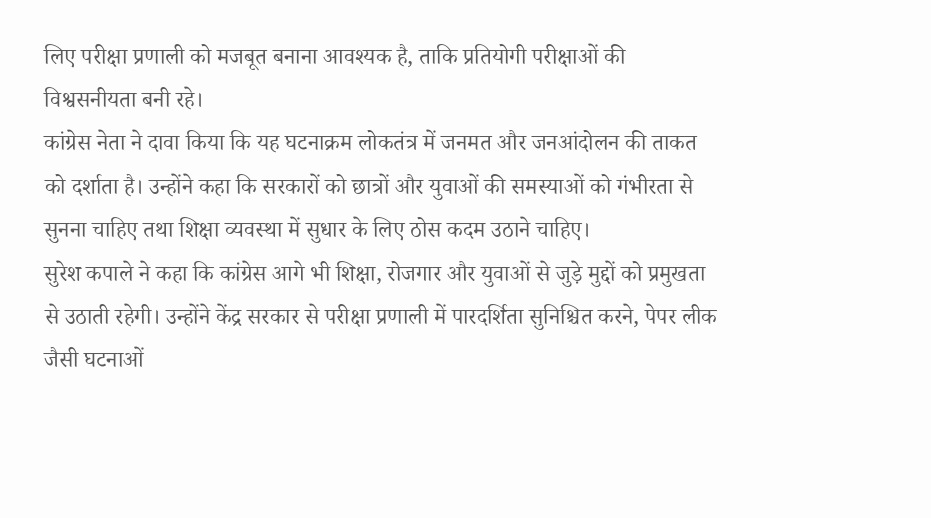लिए परीक्षा प्रणाली को मजबूत बनाना आवश्यक है, ताकि प्रतियोगी परीक्षाओं की विश्वसनीयता बनी रहे।
कांग्रेस नेता ने दावा किया कि यह घटनाक्रम लोकतंत्र में जनमत और जनआंदोलन की ताकत को दर्शाता है। उन्होंने कहा कि सरकारों को छात्रों और युवाओं की समस्याओं को गंभीरता से सुनना चाहिए तथा शिक्षा व्यवस्था में सुधार के लिए ठोस कदम उठाने चाहिए।
सुरेश कपाले ने कहा कि कांग्रेस आगे भी शिक्षा, रोजगार और युवाओं से जुड़े मुद्दों को प्रमुखता से उठाती रहेगी। उन्होंने केंद्र सरकार से परीक्षा प्रणाली में पारदर्शिता सुनिश्चित करने, पेपर लीक जैसी घटनाओं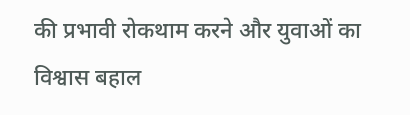की प्रभावी रोकथाम करने और युवाओं का विश्वास बहाल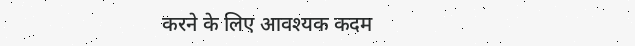करने के लिए आवश्यक कदम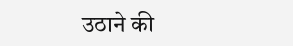उठाने की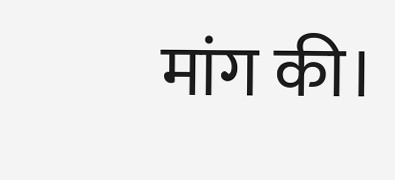मांग की।